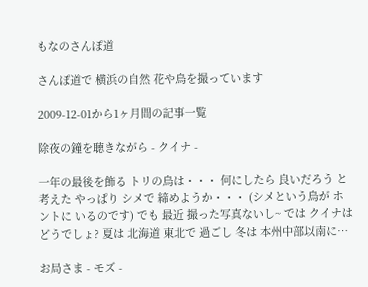もなのさんぽ道

さんぽ道で 横浜の自然 花や鳥を撮っています

2009-12-01から1ヶ月間の記事一覧

除夜の鐘を聴きながら - クイナ -

一年の最後を飾る トリの鳥は・・・ 何にしたら 良いだろう と 考えた やっぱり シメで 締めようか・・・ (シメという鳥が ホントに いるのです) でも 最近 撮った写真ないし~ では クイナは どうでしょ? 夏は 北海道 東北で 過ごし 冬は 本州中部以南に…

お局さま - モズ -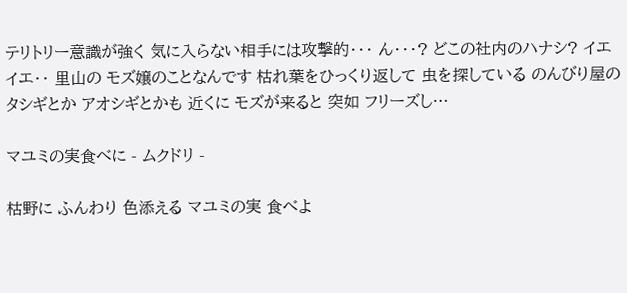テリトリー意識が強く 気に入らない相手には攻撃的・・・ ん・・・? どこの社内のハナシ? イエイエ・・ 里山の モズ嬢のことなんです 枯れ葉をひっくり返して 虫を探している のんびり屋の タシギとか アオシギとかも 近くに モズが来ると 突如 フリーズし…

マユミの実食べに - ムクドリ -

枯野に ふんわり 色添える マユミの実 食べよ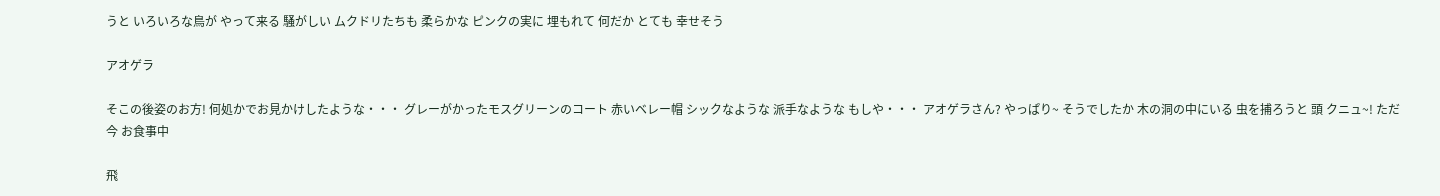うと いろいろな鳥が やって来る 騒がしい ムクドリたちも 柔らかな ピンクの実に 埋もれて 何だか とても 幸せそう

アオゲラ

そこの後姿のお方! 何処かでお見かけしたような・・・ グレーがかったモスグリーンのコート 赤いベレー帽 シックなような 派手なような もしや・・・ アオゲラさん? やっぱり~ そうでしたか 木の洞の中にいる 虫を捕ろうと 頭 クニュ~! ただ今 お食事中

飛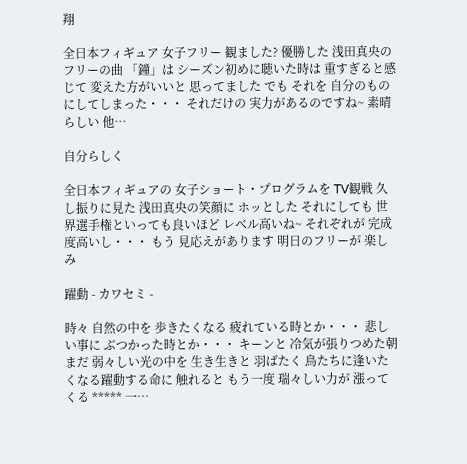翔

全日本フィギュア 女子フリー 観ました? 優勝した 浅田真央の フリーの曲 「鐘」は シーズン初めに聴いた時は 重すぎると感じて 変えた方がいいと 思ってました でも それを 自分のものにしてしまった・・・ それだけの 実力があるのですね~ 素晴らしい 他…

自分らしく

全日本フィギュアの 女子ショート・プログラムを TV観戦 久し振りに見た 浅田真央の笑顔に ホッとした それにしても 世界選手権といっても良いほど レベル高いね~ それぞれが 完成度高いし・・・ もう 見応えがあります 明日のフリーが 楽しみ

躍動 - カワセミ -

時々 自然の中を 歩きたくなる 疲れている時とか・・・ 悲しい事に ぶつかった時とか・・・ キーンと 冷気が張りつめた朝 まだ 弱々しい光の中を 生き生きと 羽ばたく 鳥たちに逢いたくなる躍動する命に 触れると もう一度 瑞々しい力が 漲ってくる ***** 一…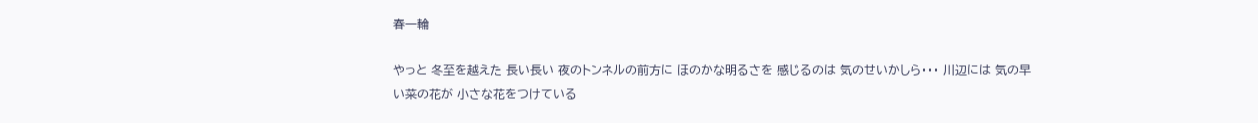春一輪

やっと 冬至を越えた 長い長い 夜のトンネルの前方に ほのかな明るさを 感じるのは 気のせいかしら・・・ 川辺には 気の早い菜の花が 小さな花をつけている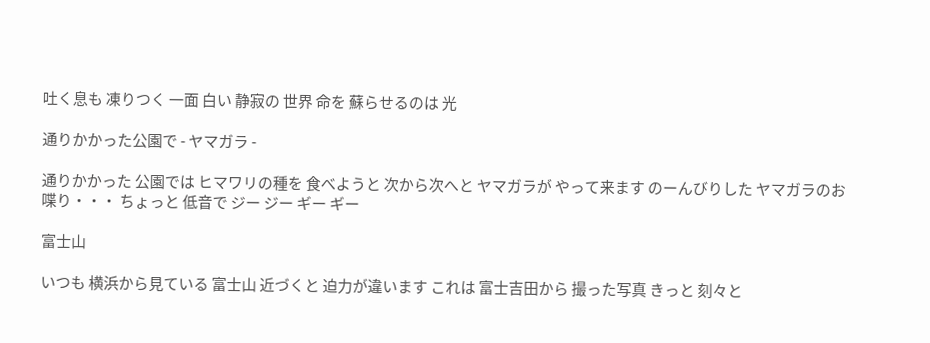吐く息も 凍りつく 一面 白い 静寂の 世界 命を 蘇らせるのは 光

通りかかった公園で - ヤマガラ -

通りかかった 公園では ヒマワリの種を 食べようと 次から次へと ヤマガラが やって来ます のーんびりした ヤマガラのお喋り・・・ ちょっと 低音で ジー ジー ギー ギー

富士山

いつも 横浜から見ている 富士山 近づくと 迫力が違います これは 富士吉田から 撮った写真 きっと 刻々と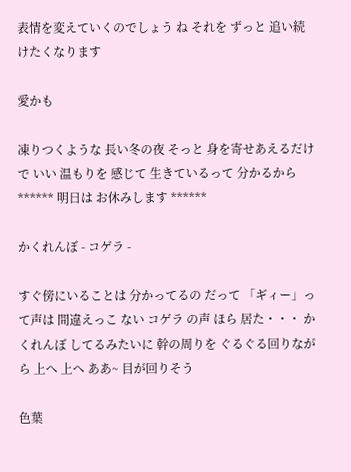表情を変えていくのでしょう ね それを ずっと 追い続けたくなります

愛かも

凍りつくような 長い冬の夜 そっと 身を寄せあえるだけで いい 温もりを 感じて 生きているって 分かるから ****** 明日は お休みします ******

かくれんぼ - コゲラ -

すぐ傍にいることは 分かってるの だって 「ギィー」って声は 間違えっこ ない コゲラ の声 ほら 居た・・・ かくれんぼ してるみたいに 幹の周りを ぐるぐる回りながら 上へ 上へ ああ~ 目が回りそう

色葉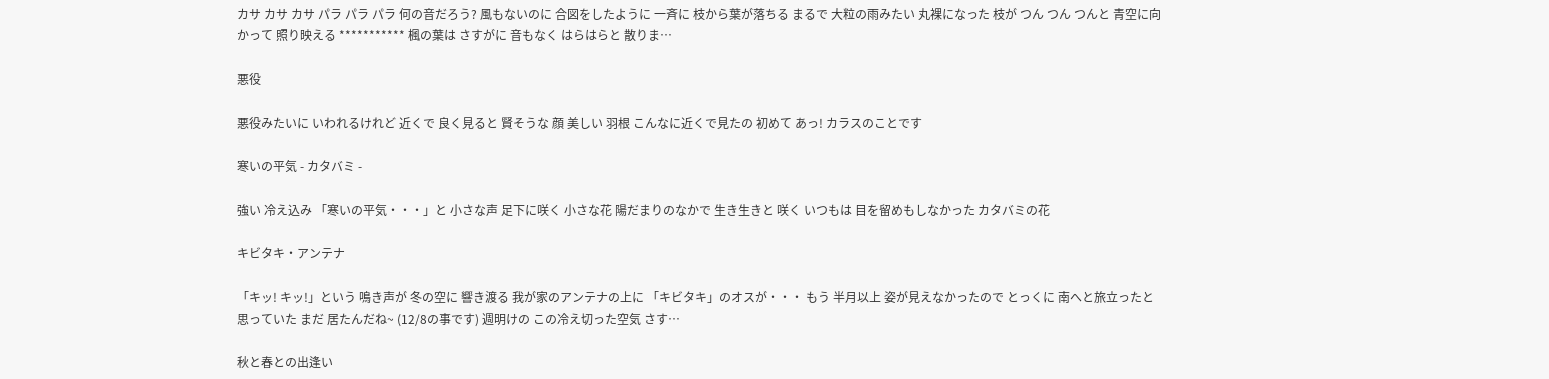カサ カサ カサ パラ パラ パラ 何の音だろう? 風もないのに 合図をしたように 一斉に 枝から葉が落ちる まるで 大粒の雨みたい 丸裸になった 枝が つん つん つんと 青空に向かって 照り映える *********** 楓の葉は さすがに 音もなく はらはらと 散りま…

悪役

悪役みたいに いわれるけれど 近くで 良く見ると 賢そうな 顔 美しい 羽根 こんなに近くで見たの 初めて あっ! カラスのことです

寒いの平気 - カタバミ -

強い 冷え込み 「寒いの平気・・・」と 小さな声 足下に咲く 小さな花 陽だまりのなかで 生き生きと 咲く いつもは 目を留めもしなかった カタバミの花

キビタキ・アンテナ

「キッ! キッ!」という 鳴き声が 冬の空に 響き渡る 我が家のアンテナの上に 「キビタキ」のオスが・・・ もう 半月以上 姿が見えなかったので とっくに 南へと旅立ったと思っていた まだ 居たんだね~ (12/8の事です) 週明けの この冷え切った空気 さす…

秋と春との出逢い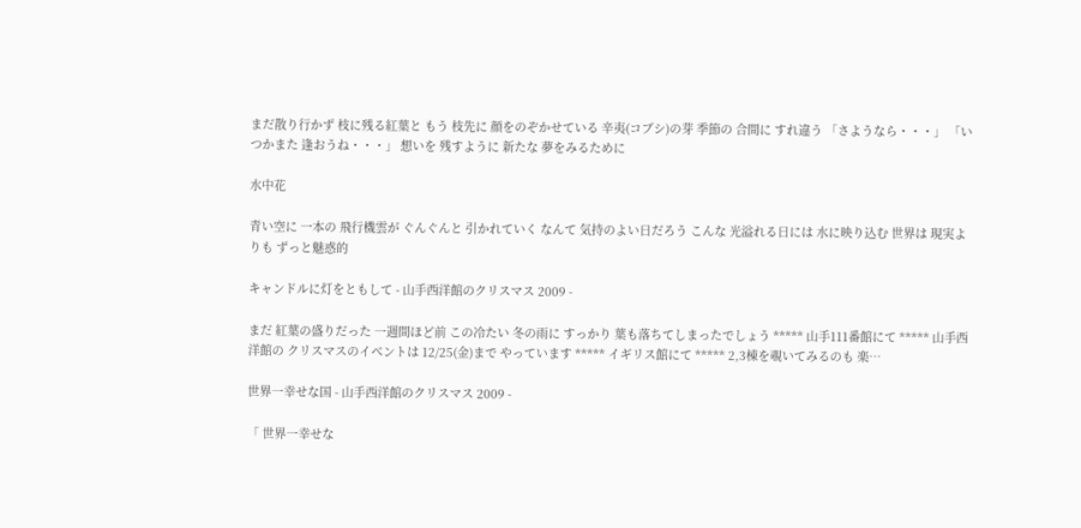まだ散り行かず 枝に残る紅葉と もう 枝先に 顔をのぞかせている 辛夷(コブシ)の芽 季節の 合間に すれ違う 「さようなら・・・」 「いつかまた 逢おうね・・・」 想いを 残すように 新たな 夢をみるために

水中花

青い空に 一本の 飛行機雲が ぐんぐんと 引かれていく なんて 気持のよい日だろう こんな 光溢れる日には 水に映り込む 世界は 現実よりも ずっと魅惑的

キャンドルに灯をともして - 山手西洋館のクリスマス 2009 -

まだ 紅葉の盛りだった 一週間ほど前 この冷たい 冬の雨に すっかり 葉も落ちてしまったでしょう ***** 山手111番館にて ***** 山手西洋館の クリスマスのイベントは 12/25(金)まで やっています ***** イギリス館にて ***** 2,3棟を覗いてみるのも 楽…

世界一幸せな国 - 山手西洋館のクリスマス 2009 -

「 世界一幸せな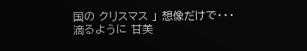国の クリスマス 」 想像だけで・・・ 滴るように 甘美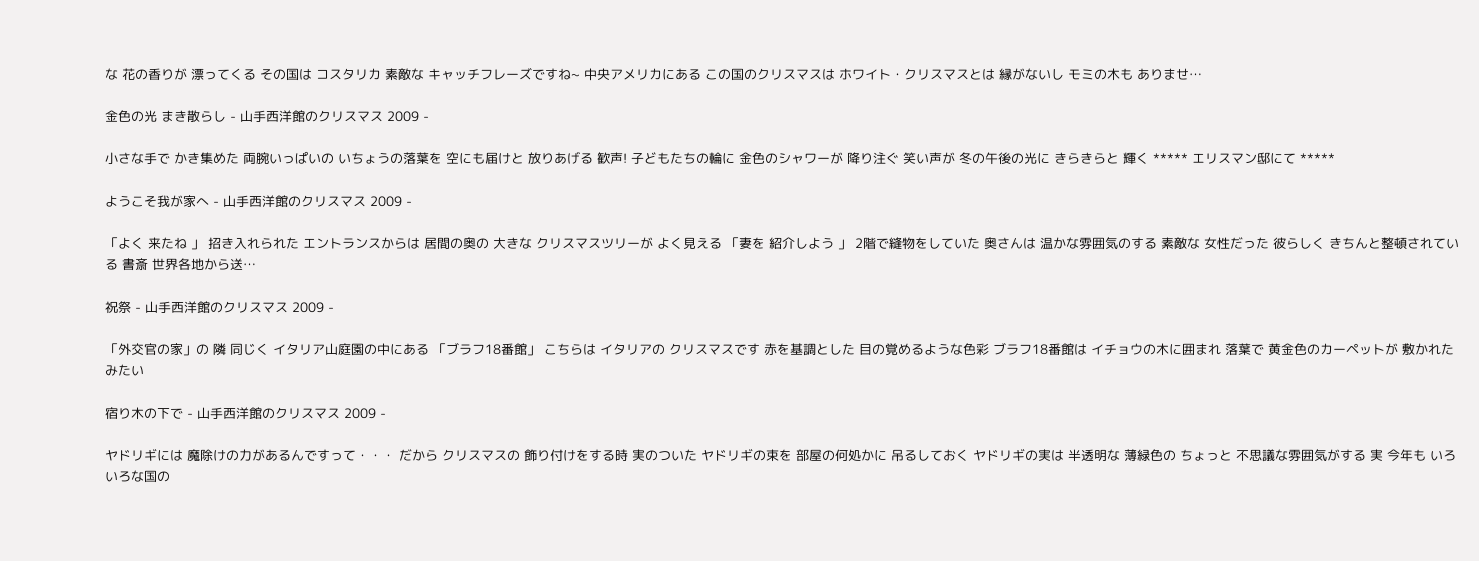な 花の香りが 漂ってくる その国は コスタリカ 素敵な キャッチフレーズですね~ 中央アメリカにある この国のクリスマスは ホワイト・クリスマスとは 縁がないし モミの木も ありませ…

金色の光 まき散らし - 山手西洋館のクリスマス 2009 -

小さな手で かき集めた 両腕いっぱいの いちょうの落葉を 空にも届けと 放りあげる 歓声! 子どもたちの輪に 金色のシャワーが 降り注ぐ 笑い声が 冬の午後の光に きらきらと 輝く ***** エリスマン邸にて *****

ようこそ我が家へ - 山手西洋館のクリスマス 2009 -

「よく 来たね 」 招き入れられた エントランスからは 居間の奥の 大きな クリスマスツリーが よく見える 「妻を 紹介しよう 」 2階で縫物をしていた 奥さんは 温かな雰囲気のする 素敵な 女性だった 彼らしく きちんと整頓されている 書斎 世界各地から送…

祝祭 - 山手西洋館のクリスマス 2009 -

「外交官の家」の 隣 同じく イタリア山庭園の中にある 「ブラフ18番館」 こちらは イタリアの クリスマスです 赤を基調とした 目の覚めるような色彩 ブラフ18番館は イチョウの木に囲まれ 落葉で 黄金色のカーペットが 敷かれたみたい

宿り木の下で - 山手西洋館のクリスマス 2009 -

ヤドリギには 魔除けの力があるんですって・・・ だから クリスマスの 飾り付けをする時 実のついた ヤドリギの束を 部屋の何処かに 吊るしておく ヤドリギの実は 半透明な 薄緑色の ちょっと 不思議な雰囲気がする 実 今年も いろいろな国の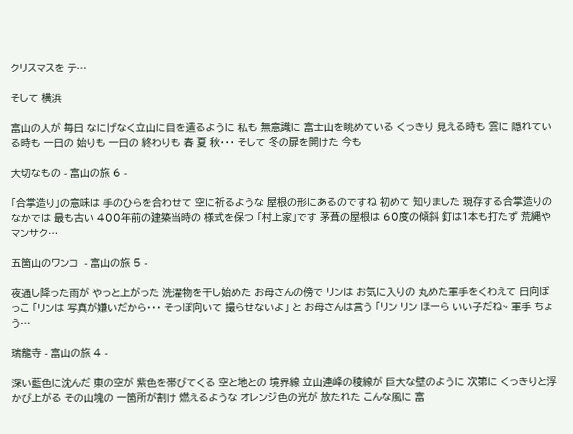クリスマスを テ…

そして 横浜

富山の人が 毎日 なにげなく立山に目を遣るように 私も 無意識に 富士山を眺めている くっきり 見える時も 雲に 隠れている時も 一日の 始りも 一日の 終わりも 春 夏 秋・・・ そして 冬の扉を開けた 今も

大切なもの - 富山の旅 6 -

「合掌造り」の意味は 手のひらを合わせて 空に祈るような 屋根の形にあるのですね 初めて 知りました 現存する合掌造りのなかでは 最も古い 400年前の建築当時の 様式を保つ 「村上家」です 茅葺の屋根は 60度の傾斜 釘は1本も打たず 荒縄やマンサク…

五箇山のワンコ  - 富山の旅 5 -

夜通し降った雨が やっと上がった 洗濯物を干し始めた お母さんの傍で リンは お気に入りの 丸めた軍手をくわえて 日向ぼっこ 「リンは 写真が嫌いだから・・・ そっぽ向いて 撮らせないよ」 と お母さんは言う 「リン リン ほーら いい子だね~ 軍手 ちょう…

瑞龍寺 - 富山の旅 4 -

深い藍色に沈んだ 東の空が 紫色を帯びてくる 空と地との 境界線 立山連峰の稜線が 巨大な壁のように 次第に くっきりと浮かび上がる その山塊の 一箇所が割け 燃えるような オレンジ色の光が 放たれた こんな風に 富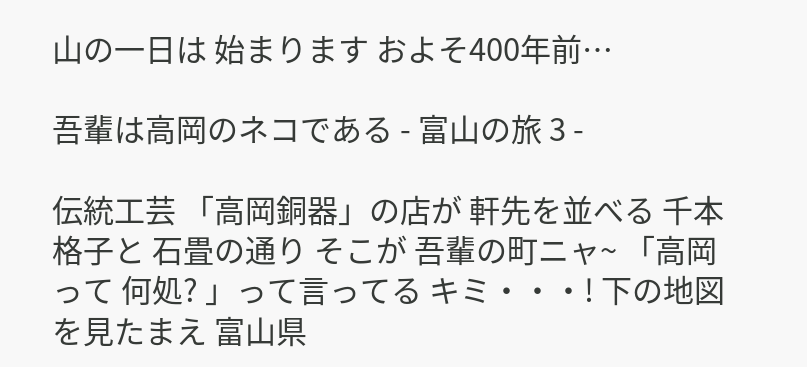山の一日は 始まります およそ400年前…

吾輩は高岡のネコである - 富山の旅 3 -

伝統工芸 「高岡銅器」の店が 軒先を並べる 千本格子と 石畳の通り そこが 吾輩の町ニャ~ 「高岡って 何処? 」って言ってる キミ・・・! 下の地図を見たまえ 富山県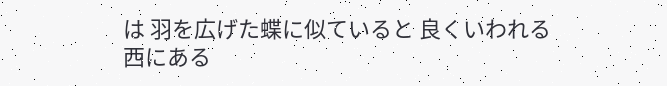は 羽を広げた蝶に似ていると 良くいわれる 西にある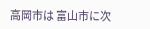高岡市は 富山市に次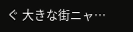ぐ 大きな街ニャ…